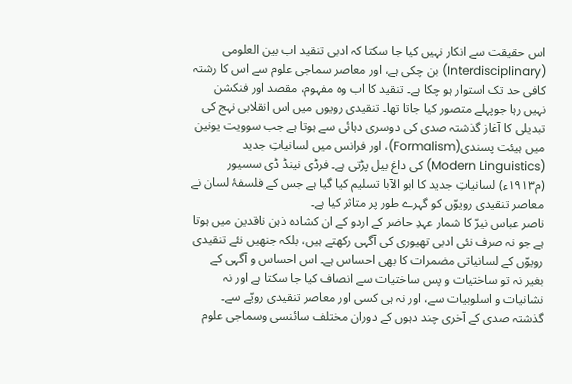اس حقیقت سے انکار نہیں کیا جا سکتا کہ ادبی تنقید اب بین العلومی (Interdisciplinary) بن چکی ہے، اور معاصر سماجی علوم سے اس کا رشتہ کافی حد تک استوار ہو چکا ہے۔ تنقید کا اب وہ مفہوم، مقصد اور فنکشن نہیں رہا جوپہلے متصور کیا جاتا تھا۔ تنقیدی رویوں میں اس انقلابی نہج کی تبدیلی کا آغاز گذشتہ صدی کی دوسری دہائی سے ہوتا ہے جب سوویت یونین میں ہیئت پسندی(Formalism)، اور فرانس میں لسانیاتِ جدید (Modern Linguistics) کی داغ بیل پڑتی ہے۔ فرڈی نینڈ ڈی سسیور (م۱۹۱۳ء) لسانیاتِ جدید کا ابو الآبا تسلیم کیا گیا ہے جس کے فلسفۂ لسان نے معاصر تنقیدی رویوّں کو گہرے طور پر متاثر کیا ہے۔
ناصر عباس نیرّ کا شمار عہدِ حاضر کے اردو کے ان کشادہ ذہن ناقدین میں ہوتا ہے جو نہ صرف نئی ادبی تھیوری کی آگہی رکھتے ہیں، بلکہ جنھیں نئے تنقیدی رویوّں کے لسانیاتی مضمرات کا بھی احساس ہے۔ اس احساس و آگہی کے بغیر نہ تو ساختیات و پس ساختیات سے انصاف کیا جا سکتا ہے اور نہ نشانیات و اسلوبیات سے، اور نہ ہی کسی اور معاصر تنقیدی رویّے سے۔
گذشتہ صدی کے آخری چند دہوں کے دوران مختلف سائنسی وسماجی علوم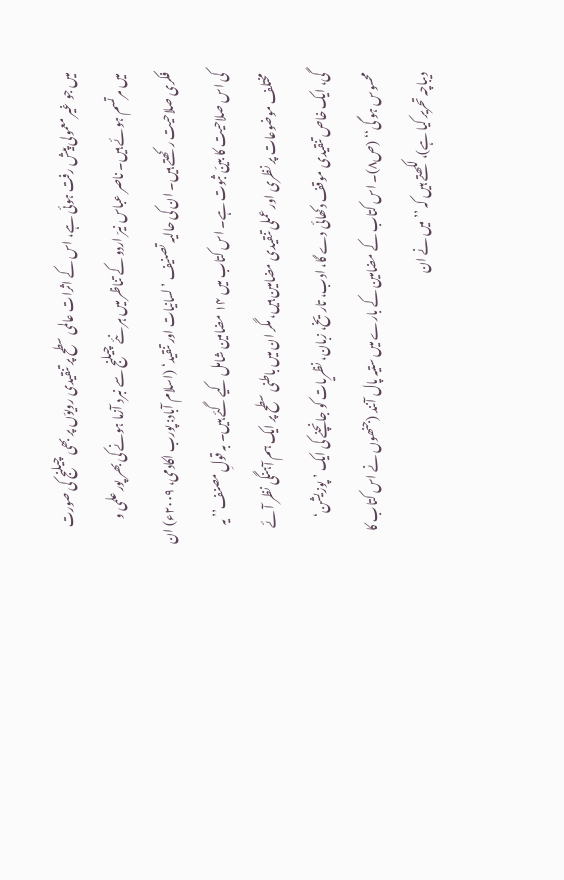میں جو غیر معمولی پیش رفت ہوئی ہے، اس کے اثرات عالمی سطح پر تنقیدی رویوّں پر بھی چیلنج کی صورت میں مرتسم ہوئے ہیں۔ ناصر عباس نیرّ اردو کے تناظر میں ہر نئے چیلنج سے نبرد آزما ہونے کی بھر پور علمی و فکری صلاحیت رکھتے ہیں۔ ان کی حالیہ تصنیف ’لسانیات اور تنقید‘ (اسلام آباد: پورب اکادمی، ۲۰۰۹ء) ان کی اس صلاحیت کا بینّ ثبوت ہے۔ اس کتاب میں ۱۴ مضامین شامل کیے گئے ہیں۔ بہ قولِ مصنف’’ یہ مختلف موضوعات پر نظری اور عملی تنقیدی مضامین ہیں، مگر ان میں باطنی سطح پر ایک ہم آہنگی نظر آئے گی، ایک خاص تنقیدی موقف دکھائی دے گا، ادب، تاریخ، زبان، نظریات کو جانچنے کی ایک ’پوزیشن‘ محسوس ہو گی‘‘ (ص۸)۔ اس کتاب کے مضامین کے بارے میں ستیہ پال آنند (جنھوں نے اس کتاب کا دیباچہ تحریر کیا ہے)، لکھتے ہیں کہ ’’ میں نے ان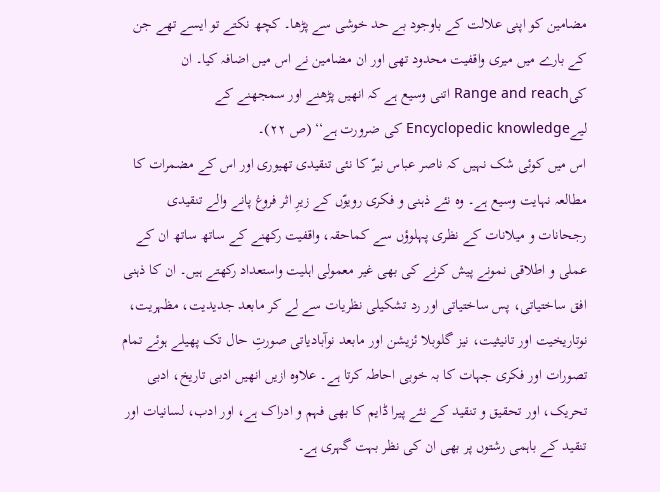مضامین کو اپنی علالت کے باوجود بے حد خوشی سے پڑھا۔ کچھ نکتے تو ایسے تھے جن کے بارے میں میری واقفیت محدود تھی اور ان مضامین نے اس میں اضافہ کیا۔ ان کیRange and reach اتنی وسیع ہے کہ انھیں پڑھنے اور سمجھنے کے لیےEncyclopedic knowledge کی ضرورت ہے‘‘ (ص ۲۲)۔
اس میں کوئی شک نہیں کہ ناصر عباس نیرّ کا نئی تنقیدی تھیوری اور اس کے مضمرات کا مطالعہ نہایت وسیع ہے۔ وہ نئے ذہنی و فکری رویوّں کے زیرِ اثر فروغ پانے والے تنقیدی رجحانات و میلانات کے نظری پہلوؤں سے کماحقہ، واقفیت رکھنے کے ساتھ ساتھ ان کے عملی و اطلاقی نمونے پیش کرنے کی بھی غیر معمولی اہلیت واستعداد رکھتے ہیں۔ ان کا ذہنی افق ساختیاتی، پس ساختیاتی اور رد تشکیلی نظریات سے لے کر مابعد جدیدیت، مظہریت، نوتاریخیت اور تانیثیت، نیز گلوبلا ئزیشن اور مابعد نوآبادیاتی صورتِ حال تک پھیلے ہوئے تمام تصورات اور فکری جہات کا بہ خوبی احاطہ کرتا ہے۔ علاوہ ازیں انھیں ادبی تاریخ، ادبی تحریک، اور تحقیق و تنقید کے نئے پیرا ڈایم کا بھی فہم و ادراک ہے، اور ادب، لسانیات اور تنقید کے باہمی رشتوں پر بھی ان کی نظر بہت گہری ہے۔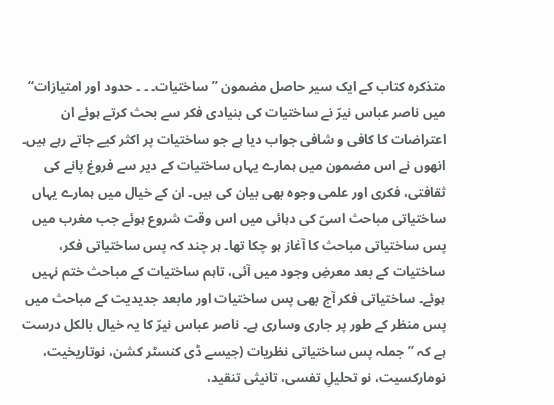متذکرہ کتاب کے ایک سیر حاصل مضمون ’’ساختیات۔ ۔ ۔ حدود اور امتیازات‘‘ میں ناصر عباس نیرّ نے ساختیات کی بنیادی فکر سے بحث کرتے ہوئے ان اعتراضات کا کافی و شافی جواب دیا ہے جو ساختیات پر اکثر کیے جاتے رہے ہیں۔ انھوں نے اس مضمون میں ہمارے یہاں ساختیات کے دیر سے فروغ پانے کی ثقافتی، فکری اور علمی وجوہ بھی بیان کی ہیں۔ ان کے خیال میں ہمارے یہاں ساختیاتی مباحث اسیّ کی دہائی میں اس وقت شروع ہوئے جب مغرب میں پس ساختیاتی مباحث کا آغاز ہو چکا تھا۔ ہر چند کہ پس ساختیاتی فکر، ساختیات کے بعد معرضِ وجود میں آئی، تاہم ساختیات کے مباحث ختم نہیں ہوئے۔ ساختیاتی فکر آج بھی پس ساختیات اور مابعد جدیدیت کے مباحث میں پس منظر کے طور پر جاری وساری ہے۔ ناصر عباس نیرّ کا یہ خیال بالکل درست ہے کہ ’’ جملہ پس ساختیاتی نظریات (جیسے ڈی کنسٹر کشن، نوتاریخیت، نومارکسیت، نو تحلیلِ تفسی، تانیثی تنقید،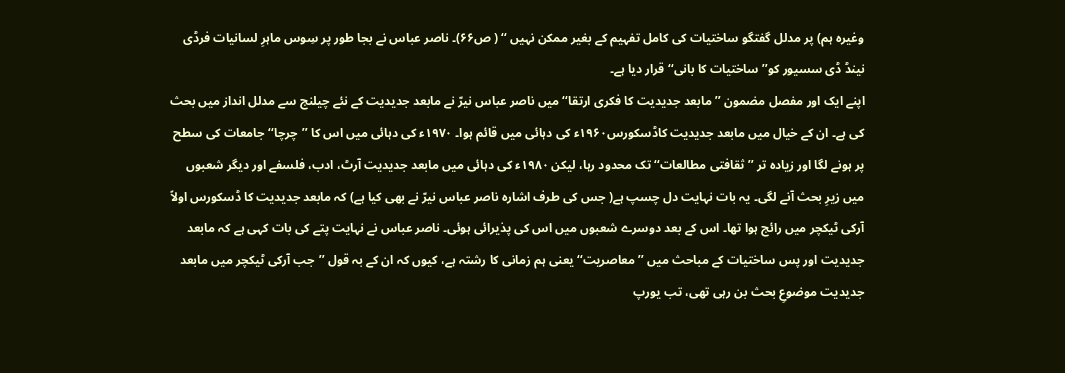وغیرہ ہم) پر مدلل گفتگو ساختیات کی کامل تفہیم کے بغیر ممکن نہیں ‘‘ ( ص۶۶)۔ ناصر عباس نے بجا طور پر سِوس ماہرِ لسانیات فرڈی نینڈ ڈی سسیور کو’’ساختیات کا بانی‘‘ قرار دیا ہے۔
اپنے ایک اور مفصل مضمون ’’مابعد جدیدیت کا فکری ارتقا‘‘ میں ناصر عباس نیرّ نے مابعد جدیدیت کے نئے چیلنج سے مدلل انداز میں بحث کی ہے۔ ان کے خیال میں مابعد جدیدیت کاڈسکورس۱۹۶۰ء کی دہائی میں قائم ہوا۔ ۱۹۷۰ء کی دہائی میں اس کا ’’چرچا‘‘ جامعات کی سطح پر ہونے لگا اور زیادہ تر ’’ثقافتی مطالعات‘‘ تک محدود رہا، لیکن ۱۹۸۰ء کی دہائی میں مابعد جدیدیت آرٹ، ادب، فلسفے اور دیگر شعبوں میں زیرِ بحث آنے لگی۔ یہ بات نہایت دل چسپ ہے( جس کی طرف اشارہ ناصر عباس نیرّ نے بھی کیا ہے) کہ مابعد جدیدیت کا ڈسکورس اولاً آرکی ٹیکچر میں رائج ہوا تھا۔ اس کے بعد دوسرے شعبوں میں اس کی پذیرائی ہوئی۔ ناصر عباس نے نہایت پتے کی بات کہی ہے کہ مابعد جدیدیت اور پس ساختیات کے مباحث میں ’’ معاصریت‘‘ یعنی ہم زمانی کا رشتہ ہے، کیوں کہ ان کے بہ قول ’’جب آرکی ٹیکچر میں مابعد جدیدیت موضوعِ بحث بن رہی تھی، تب یورپ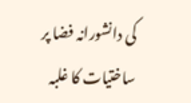کی دانشورانہ فضا پر ساختیات کا غلبہ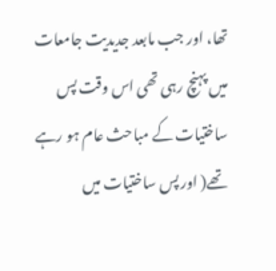تھا، اور جب مابعد جدیدیت جامعات میں پہنچ رہی تھی اس وقت پس ساختیات کے مباحث عام ہو رہے تھے( اور پس ساختیات میں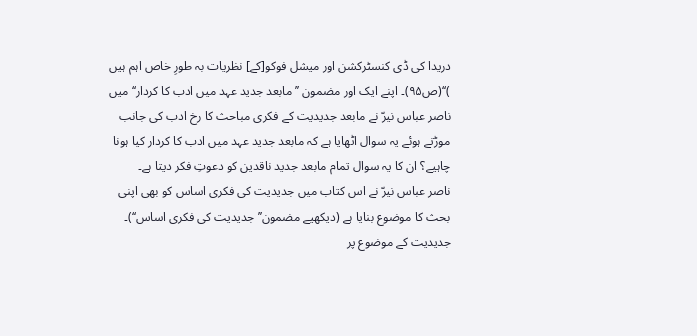دریدا کی ڈی کنسٹرکشن اور میشل فوکو[کے] نظریات بہ طورِ خاص اہم ہیں )‘‘(ص۹۵)۔ اپنے ایک اور مضمون ’’مابعد جدید عہد میں ادب کا کردار‘‘ میں ناصر عباس نیرّ نے مابعد جدیدیت کے فکری مباحث کا رخ ادب کی جانب موڑتے ہوئے یہ سوال اٹھایا ہے کہ مابعد جدید عہد میں ادب کا کردار کیا ہونا چاہیے؟ ان کا یہ سوال تمام مابعد جدید ناقدین کو دعوتِ فکر دیتا ہے۔
ناصر عباس نیرّ نے اس کتاب میں جدیدیت کی فکری اساس کو بھی اپنی بحث کا موضوع بنایا ہے (دیکھیے مضمون’’ جدیدیت کی فکری اساس‘‘)۔ جدیدیت کے موضوع پر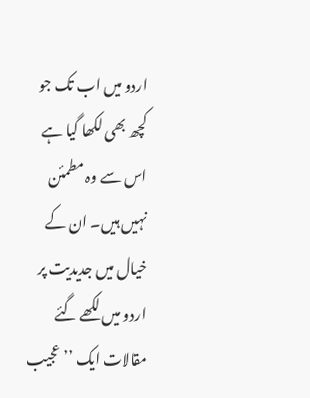اردو میں اب تک جو کچھ بھی لکھا گیا ہے اس سے وہ مطمئن نہیں ہیں۔ ان کے خیال میں جدیدیت پر اردو میں لکھے گئے مقالات ایک ’’عجیب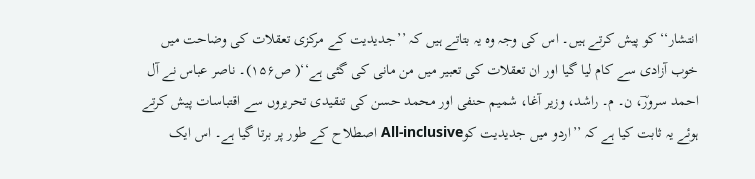انتشار‘‘ کو پیش کرتے ہیں۔ اس کی وجہ وہ یہ بتاتے ہیں کہ ’’جدیدیت کے مرکزی تعقلات کی وضاحت میں خوب آزادی سے کام لیا گیا اور ان تعقلات کی تعبیر میں من مانی کی گئی ہے‘‘( ص۱۵۶)۔ ناصر عباس نے آل احمد سرورؔ، ن۔ م۔ راشد، وزیر آغا، شمیم حنفی اور محمد حسن کی تنقیدی تحریروں سے اقتباسات پیش کرتے ہوئے یہ ثابت کیا ہے کہ ’’اردو میں جدیدیت کوAll-inclusive اصطلاح کے طور پر برتا گیا ہے۔ اس ایک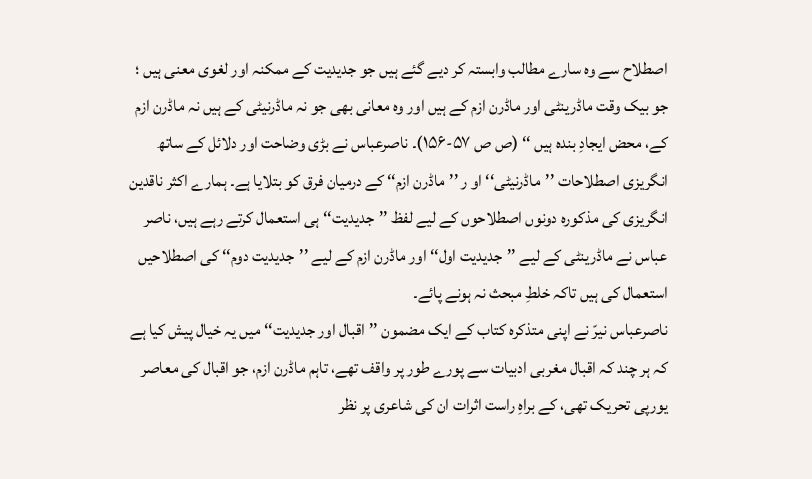اصطلاح سے وہ سارے مطالب وابستہ کر دیے گئے ہیں جو جدیدیت کے ممکنہ اور لغوی معنی ہیں ؛ جو بیک وقت ماڈرینٹی اور ماڈرن ازم کے ہیں اور وہ معانی بھی جو نہ ماڈرنیٹی کے ہیں نہ ماڈرن ازم کے، محض ایجادِ بندہ ہیں ‘‘ (ص ص ۵۷-۱۵۶)۔ ناصرعباس نے بڑی وضاحت اور دلائل کے ساتھ انگریزی اصطلاحات ’’ماڈرنیٹی‘‘ او ر ’’ماڈرن ازم‘‘ کے درمیان فرق کو بتلایا ہے۔ ہمارے اکثر ناقدین انگریزی کی مذکورہ دونوں اصطلاحوں کے لیے لفظ ’’جدیدیت‘‘ ہی استعمال کرتے رہے ہیں، ناصر عباس نے ماڈرینٹی کے لیے ’’جدیدیت اول‘‘ اور ماڈرن ازم کے لیے ’’جدیدیت دوم‘‘ کی اصطلاحیں استعمال کی ہیں تاکہ خلطِ مبحث نہ ہونے پائے۔
ناصرعباس نیرّ نے اپنی متذکرہ کتاب کے ایک مضمون ’’اقبال اور جدیدیت‘‘ میں یہ خیال پیش کیا ہے کہ ہر چند کہ اقبال مغربی ادبیات سے پورے طور پر واقف تھے، تاہم ماڈرن ازم، جو اقبال کی معاصر یورپی تحریک تھی، کے براہِ راست اثرات ان کی شاعری پر نظر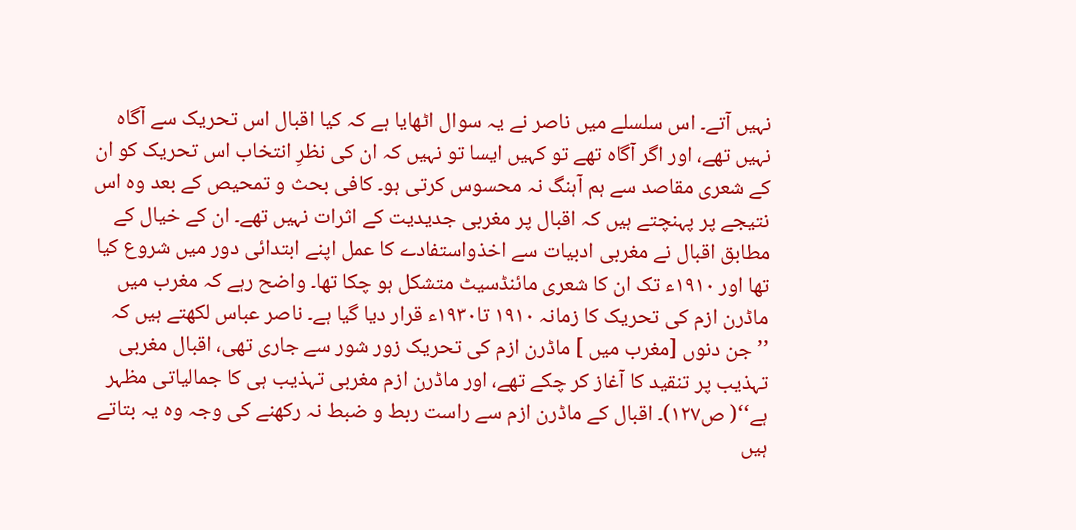نہیں آتے۔ اس سلسلے میں ناصر نے یہ سوال اٹھایا ہے کہ کیا اقبال اس تحریک سے آگاہ نہیں تھے، اور اگر آگاہ تھے تو کہیں ایسا تو نہیں کہ ان کی نظرِ انتخاب اس تحریک کو ان کے شعری مقاصد سے ہم آہنگ نہ محسوس کرتی ہو۔ کافی بحث و تمحیص کے بعد وہ اس نتیجے پر پہنچتے ہیں کہ اقبال پر مغربی جدیدیت کے اثرات نہیں تھے۔ ان کے خیال کے مطابق اقبال نے مغربی ادبیات سے اخذواستفادے کا عمل اپنے ابتدائی دور میں شروع کیا تھا اور ۱۹۱۰ء تک ان کا شعری مائنڈسیٹ متشکل ہو چکا تھا۔ واضح رہے کہ مغرب میں ماڈرن ازم کی تحریک کا زمانہ ۱۹۱۰ تا۱۹۳۰ء قرار دیا گیا ہے۔ ناصر عباس لکھتے ہیں کہ ’’جن دنوں [مغرب میں ] ماڈرن ازم کی تحریک زور شور سے جاری تھی، اقبال مغربی تہذیب پر تنقید کا آغاز کر چکے تھے، اور ماڈرن ازم مغربی تہذیب ہی کا جمالیاتی مظہر ہے‘‘( ص۱۲۷)۔ اقبال کے ماڈرن ازم سے راست ربط و ضبط نہ رکھنے کی وجہ وہ یہ بتاتے ہیں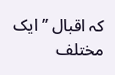کہ اقبال ’’ ایک مختلف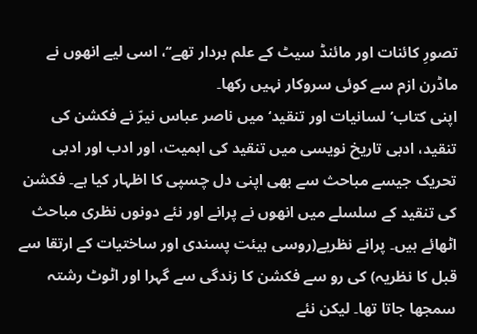تصورِ کائنات اور مائنڈ سیٹ کے علم بردار تھے‘‘، اسی لیے انھوں نے ماڈرن ازم سے کوئی سروکار نہیں رکھا۔
اپنی کتاب’لسانیات اور تنقید‘ میں ناصر عباس نیرّ نے فکشن کی تنقید، ادبی تاریخ نویسی میں تنقید کی اہمیت، اور ادب اور ادبی تحریک جیسے مباحث سے بھی اپنی دل چسپی کا اظہار کیا ہے۔ فکشن کی تنقید کے سلسلے میں انھوں نے پرانے اور نئے دونوں نظری مباحث اٹھائے ہیں۔ پرانے نظریے(روسی ہیئت پسندی اور ساختیات کے ارتقا سے قبل کا نظریہ) کی رو سے فکشن کا زندگی سے گہرا اور اٹوٹ رشتہ سمجھا جاتا تھا۔ لیکن نئے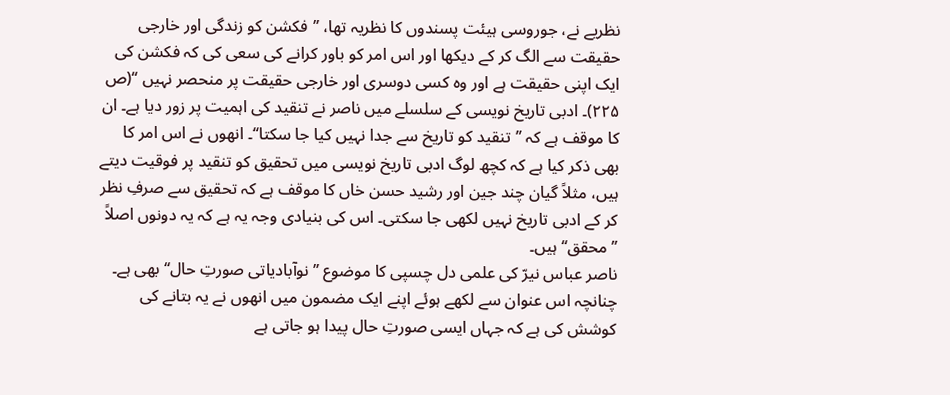نظریے نے، جوروسی ہیئت پسندوں کا نظریہ تھا، ’’فکشن کو زندگی اور خارجی حقیقت سے الگ کر کے دیکھا اور اس امر کو باور کرانے کی سعی کی کہ فکشن کی ایک اپنی حقیقت ہے اور وہ کسی دوسری اور خارجی حقیقت پر منحصر نہیں ‘‘(ص ۲۲۵)۔ ادبی تاریخ نویسی کے سلسلے میں ناصر نے تنقید کی اہمیت پر زور دیا ہے۔ ان کا موقف ہے کہ ’’تنقید کو تاریخ سے جدا نہیں کیا جا سکتا‘‘۔ انھوں نے اس امر کا بھی ذکر کیا ہے کہ کچھ لوگ ادبی تاریخ نویسی میں تحقیق کو تنقید پر فوقیت دیتے ہیں، مثلاً گیان چند جین اور رشید حسن خاں کا موقف ہے کہ تحقیق سے صرفِ نظر کر کے ادبی تاریخ نہیں لکھی جا سکتی۔ اس کی بنیادی وجہ یہ ہے کہ یہ دونوں اصلاً ’’محقق‘‘ ہیں۔
ناصر عباس نیرّ کی علمی دل چسپی کا موضوع ’’نوآبادیاتی صورتِ حال‘‘ بھی ہے۔ چنانچہ اس عنوان سے لکھے ہوئے اپنے ایک مضمون میں انھوں نے یہ بتانے کی کوشش کی ہے کہ جہاں ایسی صورتِ حال پیدا ہو جاتی ہے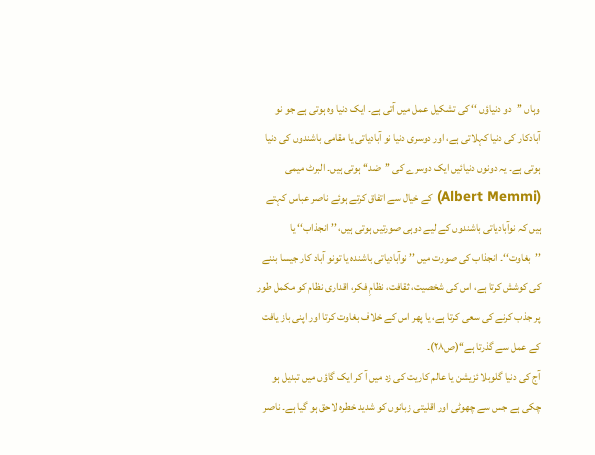وہاں ’’دو دنیاؤں ‘‘ کی تشکیل عمل میں آتی ہے۔ ایک دنیا وہ ہوتی ہے جو نو آبادکار کی دنیا کہلاتی ہے، اور دوسری دنیا نو آبادیاتی یا مقامی باشندوں کی دنیا ہوتی ہے۔ یہ دونوں دنیائیں ایک دوسرے کی ’’ضد‘‘ ہوتی ہیں۔ البرٹ میمی (Albert Memmi) کے خیال سے اتفاق کرتے ہوئے ناصر عباس کہتے ہیں کہ نوآبادیاتی باشندوں کے لیے دوہی صورتیں ہوتی ہیں، ’’ انجذاب‘‘ یا ’’بغاوت‘‘۔ انجذاب کی صورت میں ’’ نوآبادیاتی باشندہ یا تونو آباد کار جیسا بننے کی کوشش کرتا ہے، اس کی شخصیت، ثقافت، نظامِ فکر، اقداری نظام کو مکمل طور پر جذب کرنے کی سعی کرتا ہے، یا پھر اس کے خلاف بغاوت کرتا اور اپنی باز یافت کے عمل سے گذرتا ہے‘‘(ص۲۸)۔
آج کی دنیا گلوبلا ئزیشن یا عالم کاریت کی زد میں آ کر ایک گاؤں میں تبدیل ہو چکی ہے جس سے چھوٹی اور اقلیتی زبانوں کو شدید خطرہ لاحق ہو گیا ہے۔ ناصر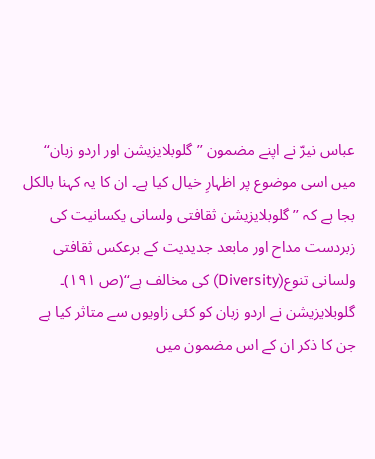عباس نیرّ نے اپنے مضمون ’’گلوبلایزیشن اور اردو زبان‘‘ میں اسی موضوع پر اظہارِ خیال کیا ہے۔ ان کا یہ کہنا بالکل بجا ہے کہ ’’گلوبلایزیشن ثقافتی ولسانی یکسانیت کی زبردست مداح اور مابعد جدیدیت کے برعکس ثقافتی ولسانی تنوع(Diversity) کی مخالف ہے‘‘(ص ۱۹۱)۔ گلوبلایزیشن نے اردو زبان کو کئی زاویوں سے متاثر کیا ہے جن کا ذکر ان کے اس مضمون میں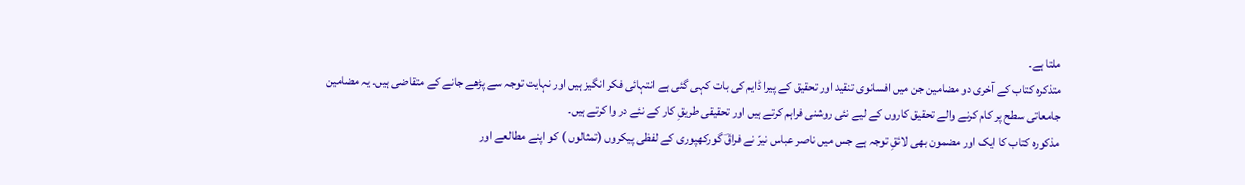ملتا ہے۔
متذکرہ کتاب کے آخری دو مضامین جن میں افسانوی تنقید اور تحقیق کے پیرا ڈایم کی بات کہی گئی ہے انتہائی فکر انگیز ہیں اور نہایت توجہ سے پڑھے جانے کے متقاضی ہیں۔ یہ مضامین جامعاتی سطح پر کام کرنے والے تحقیق کاروں کے لیے نئی روشنی فراہم کرتے ہیں اور تحقیقی طریقِ کار کے نئے در وا کرتے ہیں۔
مذکورہ کتاب کا ایک اور مضمون بھی لائقِ توجہ ہے جس میں ناصر عباس نیرّ نے فراقؔ گورکھپوری کے لفظی پیکروں (تمثالوں ) کو اپنے مطالعے اور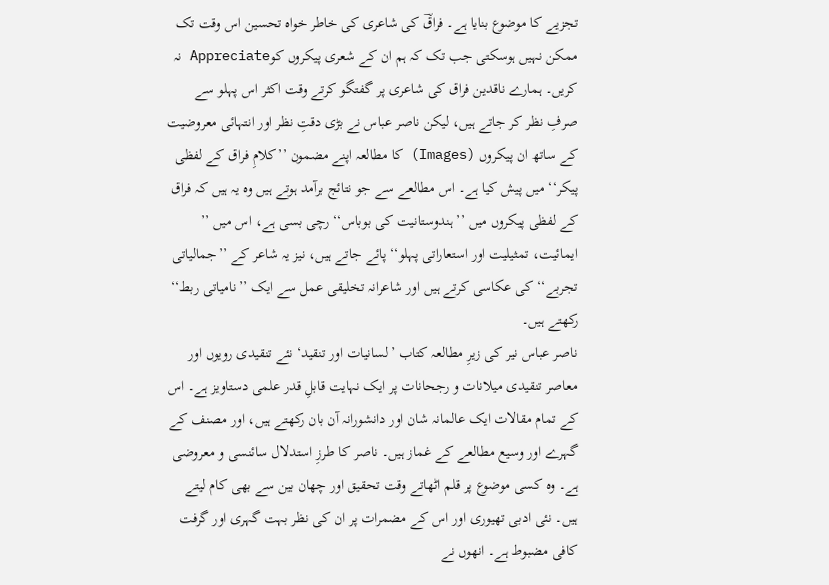تجزیے کا موضوع بنایا ہے۔ فراقؔ کی شاعری کی خاطر خواہ تحسین اس وقت تک ممکن نہیں ہوسکتی جب تک کہ ہم ان کے شعری پیکروں کوAppreciate نہ کریں۔ ہمارے ناقدین فراق کی شاعری پر گفتگو کرتے وقت اکثر اس پہلو سے صرفِ نظر کر جاتے ہیں، لیکن ناصر عباس نے بڑی دقتِ نظر اور انتہائی معروضیت کے ساتھ ان پیکروں (Images) کا مطالعہ اپنے مضمون ’’کلامِ فراق کے لفظی پیکر‘‘ میں پیش کیا ہے۔ اس مطالعے سے جو نتائج برآمد ہوتے ہیں وہ یہ ہیں کہ فراق کے لفظی پیکروں میں ’’ ہندوستانیت کی بوباس‘‘ رچی بسی ہے، اس میں ’’ ایمائیت، تمثیلیت اور استعاراتی پہلو‘‘ پائے جاتے ہیں، نیز یہ شاعر کے ’’جمالیاتی تجربے‘‘ کی عکاسی کرتے ہیں اور شاعرانہ تخلیقی عمل سے ایک ’’نامیاتی ربط‘‘ رکھتے ہیں۔
ناصر عباس نیر کی زیرِ مطالعہ کتاب ’لسانیات اور تنقید‘ نئے تنقیدی رویوں اور معاصر تنقیدی میلانات و رجحانات پر ایک نہایت قابلِ قدر علمی دستاویز ہے۔ اس کے تمام مقالات ایک عالمانہ شان اور دانشورانہ آن بان رکھتے ہیں، اور مصنف کے گہرے اور وسیع مطالعے کے غماز ہیں۔ ناصر کا طرزِ استدلال سائنسی و معروضی ہے۔ وہ کسی موضوع پر قلم اٹھاتے وقت تحقیق اور چھان بین سے بھی کام لیتے ہیں۔ نئی ادبی تھیوری اور اس کے مضمرات پر ان کی نظر بہت گہری اور گرفت کافی مضبوط ہے۔ انھوں نے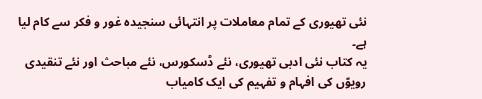نئی تھیوری کے تمام معاملات پر انتہائی سنجیدہ غور و فکر سے کام لیا ہے۔
یہ کتاب نئی ادبی تھیوری، نئے ڈسکورس، نئے مباحث اور نئے تنقیدی رویوّں کی افہام و تفہیم کی ایک کامیاب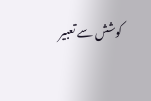کوشش سے تعبیر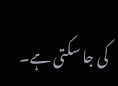کی جا سکتی ہے۔